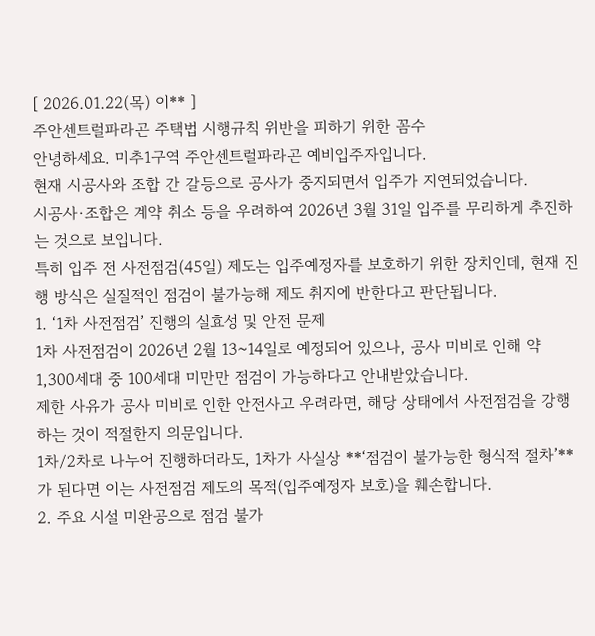[ 2026.01.22(목) 이** ]
주안센트럴파라곤 주택법 시행규칙 위반을 피하기 위한 꼼수
안녕하세요. 미추1구역 주안센트럴파라곤 예비입주자입니다.
현재 시공사와 조합 간 갈등으로 공사가 중지되면서 입주가 지연되었습니다.
시공사·조합은 계약 취소 등을 우려하여 2026년 3월 31일 입주를 무리하게 추진하는 것으로 보입니다.
특히 입주 전 사전점검(45일) 제도는 입주예정자를 보호하기 위한 장치인데, 현재 진행 방식은 실질적인 점검이 불가능해 제도 취지에 반한다고 판단됩니다.
1. ‘1차 사전점검’ 진행의 실효성 및 안전 문제
1차 사전점검이 2026년 2월 13~14일로 예정되어 있으나, 공사 미비로 인해 약 1,300세대 중 100세대 미만만 점검이 가능하다고 안내받았습니다.
제한 사유가 공사 미비로 인한 안전사고 우려라면, 해당 상태에서 사전점검을 강행하는 것이 적절한지 의문입니다.
1차/2차로 나누어 진행하더라도, 1차가 사실상 **‘점검이 불가능한 형식적 절차’**가 된다면 이는 사전점검 제도의 목적(입주예정자 보호)을 훼손합니다.
2. 주요 시설 미완공으로 점검 불가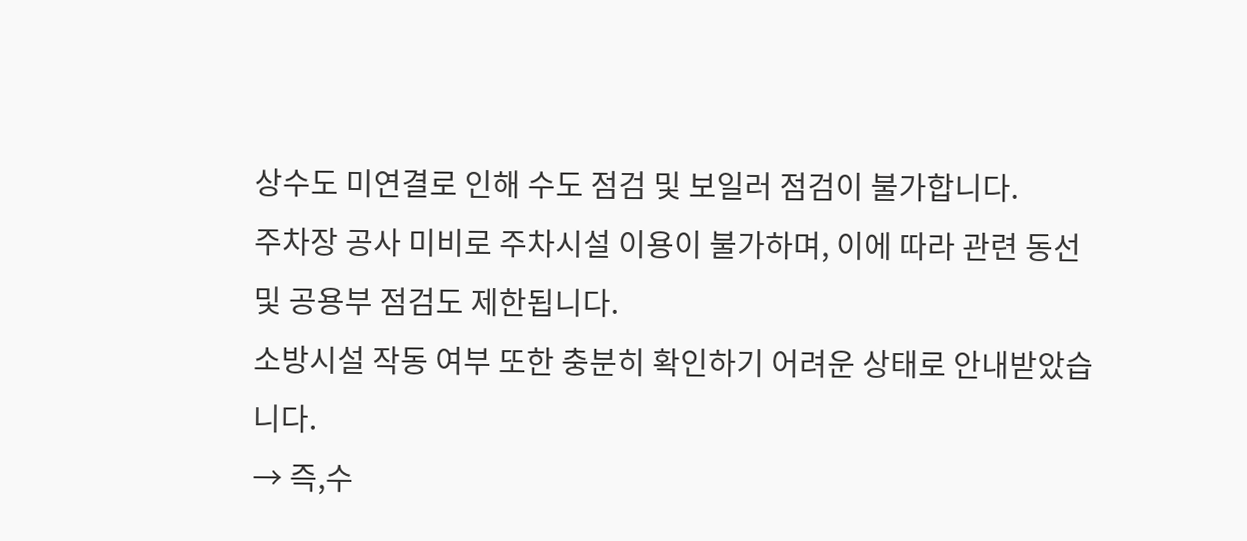상수도 미연결로 인해 수도 점검 및 보일러 점검이 불가합니다.
주차장 공사 미비로 주차시설 이용이 불가하며, 이에 따라 관련 동선 및 공용부 점검도 제한됩니다.
소방시설 작동 여부 또한 충분히 확인하기 어려운 상태로 안내받았습니다.
→ 즉,수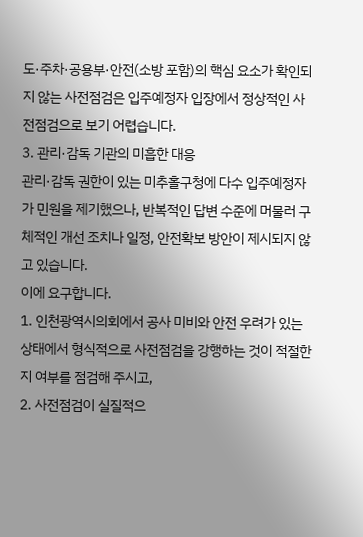도·주차·공용부·안전(소방 포함)의 핵심 요소가 확인되지 않는 사전점검은 입주예정자 입장에서 정상적인 사전점검으로 보기 어렵습니다.
3. 관리·감독 기관의 미흡한 대응
관리·감독 권한이 있는 미추홀구청에 다수 입주예정자가 민원을 제기했으나, 반복적인 답변 수준에 머물러 구체적인 개선 조치나 일정, 안전확보 방안이 제시되지 않고 있습니다.
이에 요구합니다.
1. 인천광역시의회에서 공사 미비와 안전 우려가 있는 상태에서 형식적으로 사전점검을 강행하는 것이 적절한지 여부를 점검해 주시고,
2. 사전점검이 실질적으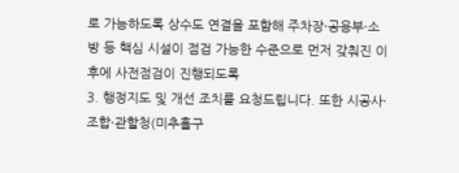로 가능하도록 상수도 연결을 포함해 주차장·공용부·소방 등 핵심 시설이 점검 가능한 수준으로 먼저 갖춰진 이후에 사전점검이 진행되도록
3. 행정지도 및 개선 조치를 요청드립니다. 또한 시공사·조합·관할청(미추홀구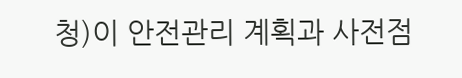청)이 안전관리 계획과 사전점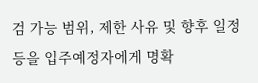검 가능 범위, 제한 사유 및 향후 일정 등을 입주예정자에게 명확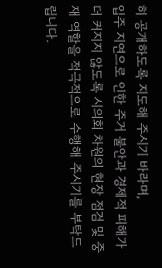히 공개하도록 지도해 주시기 바라며,
입주 지연으로 인한 주거 불안과 경제적 피해가 더 커지지 않도록 시의회 차원의 현장 점검 및 중재 역할을 적극적으로 수행해 주시기를 부탁드립니다.